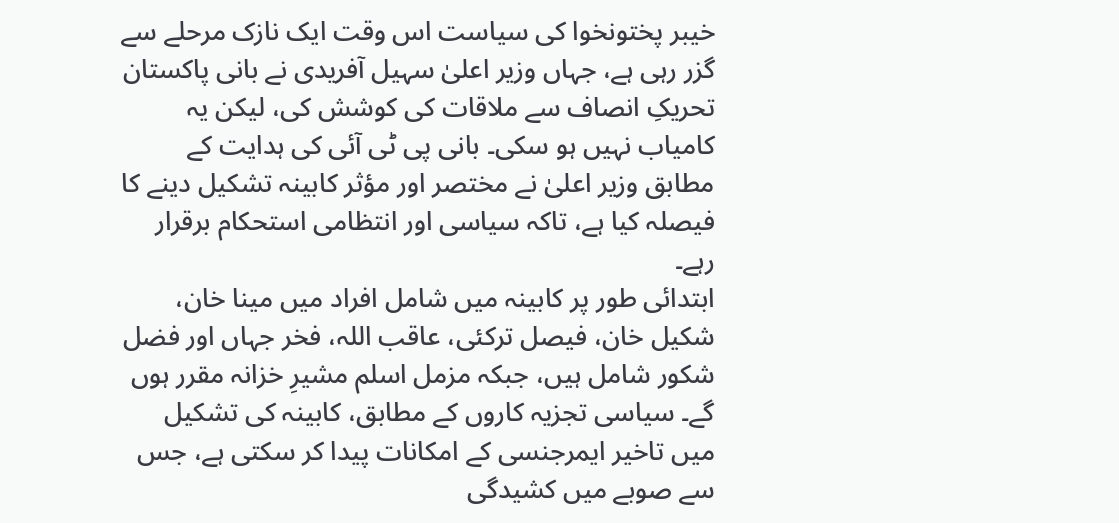خیبر پختونخوا کی سیاست اس وقت ایک نازک مرحلے سے گزر رہی ہے، جہاں وزیر اعلیٰ سہیل آفریدی نے بانی پاکستان تحریکِ انصاف سے ملاقات کی کوشش کی، لیکن یہ کامیاب نہیں ہو سکی۔ بانی پی ٹی آئی کی ہدایت کے مطابق وزیر اعلیٰ نے مختصر اور مؤثر کابینہ تشکیل دینے کا فیصلہ کیا ہے، تاکہ سیاسی اور انتظامی استحکام برقرار رہے۔
ابتدائی طور پر کابینہ میں شامل افراد میں مینا خان، شکیل خان، فیصل ترکئی، عاقب اللہ، فخر جہاں اور فضل شکور شامل ہیں، جبکہ مزمل اسلم مشیرِ خزانہ مقرر ہوں گے۔ سیاسی تجزیہ کاروں کے مطابق، کابینہ کی تشکیل میں تاخیر ایمرجنسی کے امکانات پیدا کر سکتی ہے، جس سے صوبے میں کشیدگی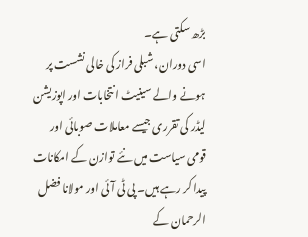بڑھ سکتی ہے۔
اسی دوران، شبلی فراز کی خالی نشست پر ہونے والے سینیٹ انتخابات اور اپوزیشن لیڈر کی تقرری جیسے معاملات صوبائی اور قومی سیاست میں نئے توازن کے امکانات پیدا کر رہے ہیں۔ پی ٹی آئی اور مولانا فضل الرحمان کے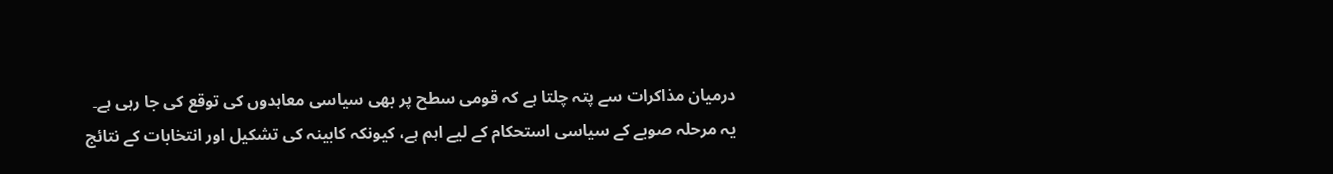درمیان مذاکرات سے پتہ چلتا ہے کہ قومی سطح پر بھی سیاسی معاہدوں کی توقع کی جا رہی ہے۔
یہ مرحلہ صوبے کے سیاسی استحکام کے لیے اہم ہے، کیونکہ کابینہ کی تشکیل اور انتخابات کے نتائج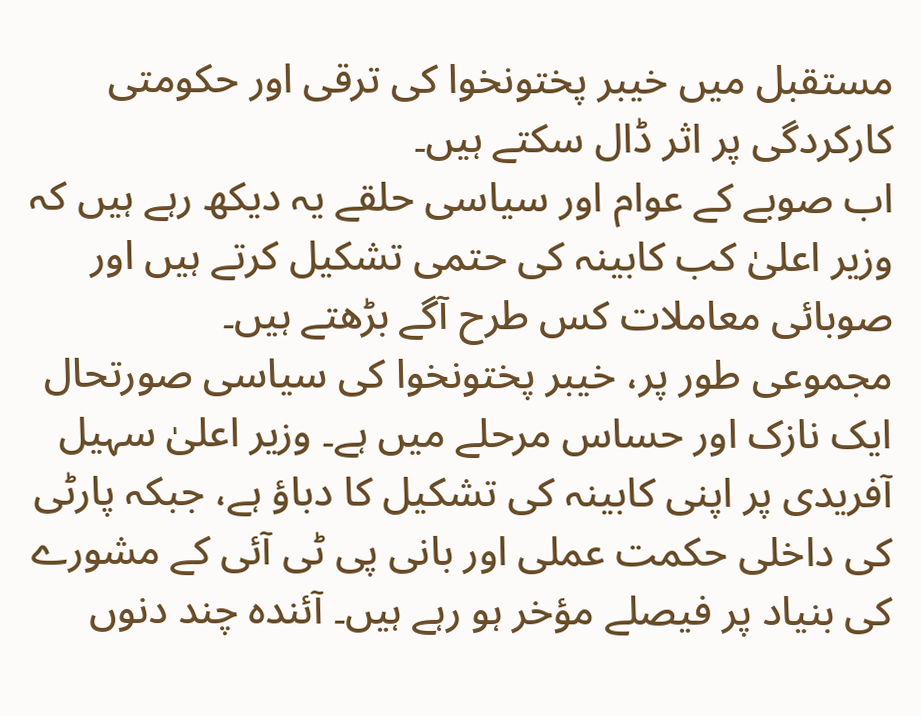مستقبل میں خیبر پختونخوا کی ترقی اور حکومتی کارکردگی پر اثر ڈال سکتے ہیں۔
اب صوبے کے عوام اور سیاسی حلقے یہ دیکھ رہے ہیں کہ وزیر اعلیٰ کب کابینہ کی حتمی تشکیل کرتے ہیں اور صوبائی معاملات کس طرح آگے بڑھتے ہیں۔
مجموعی طور پر، خیبر پختونخوا کی سیاسی صورتحال ایک نازک اور حساس مرحلے میں ہے۔ وزیر اعلیٰ سہیل آفریدی پر اپنی کابینہ کی تشکیل کا دباؤ ہے، جبکہ پارٹی کی داخلی حکمت عملی اور بانی پی ٹی آئی کے مشورے کی بنیاد پر فیصلے مؤخر ہو رہے ہیں۔ آئندہ چند دنوں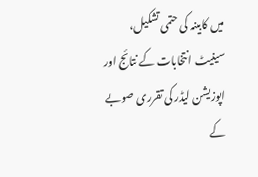میں کابینہ کی حتمی تشکیل، سینیٹ انتخابات کے نتائج اور اپوزیشن لیڈر کی تقرری صوبے کے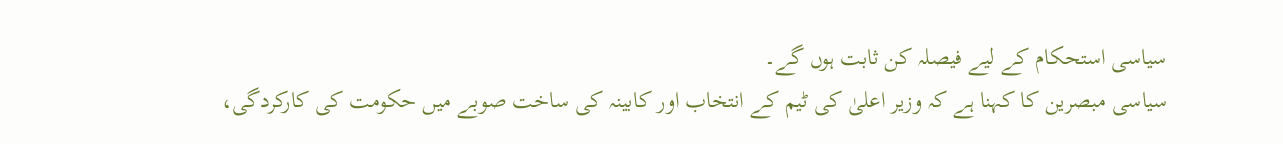سیاسی استحکام کے لیے فیصلہ کن ثابت ہوں گے۔
سیاسی مبصرین کا کہنا ہے کہ وزیر اعلیٰ کی ٹیم کے انتخاب اور کابینہ کی ساخت صوبے میں حکومت کی کارکردگی،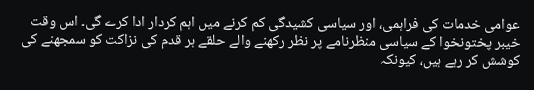عوامی خدمات کی فراہمی، اور سیاسی کشیدگی کم کرنے میں اہم کردار ادا کرے گی۔ اس وقت خیبر پختونخوا کے سیاسی منظرنامے پر نظر رکھنے والے حلقے ہر قدم کی نزاکت کو سمجھنے کی کوشش کر رہے ہیں، کیونکہ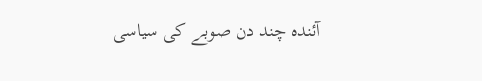آئندہ چند دن صوبے کی سیاسی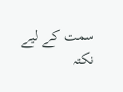سمت کے لیے نکتہ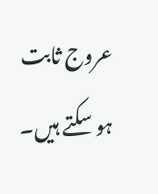عروج ثابت ہو سکتے ہیں۔